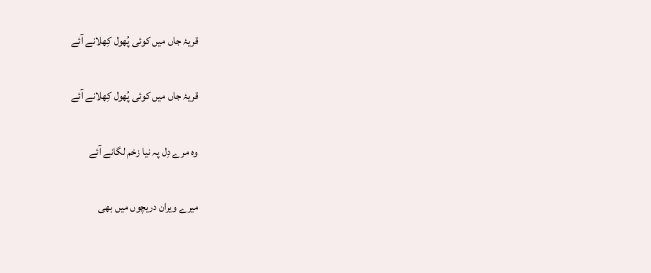قریۂ جاں میں کوئی پُھول کِھلانے آئے

قریۂ جاں میں کوئی پُھول کِھلانے آئے

وہ مرے دِل پہ نیا زخم لگانے آئے

میرے ویران دریچوں میں بھی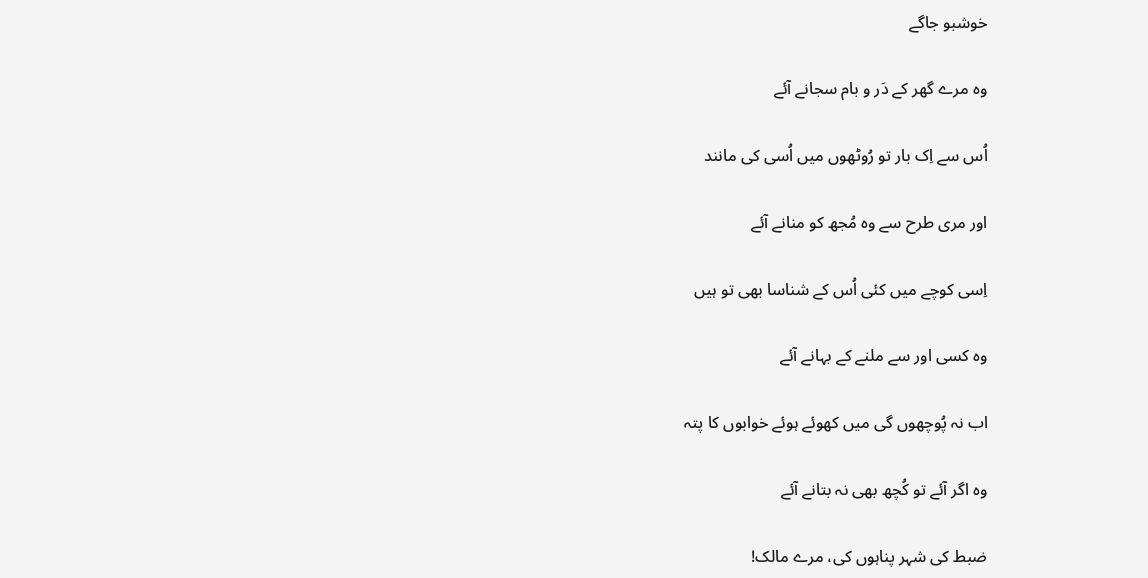خوشبو جاگے

وہ مرے گھر کے دَر و بام سجانے آئے

اُس سے اِک بار تو رُوٹھوں میں اُسی کی مانند

اور مری طرح سے وہ مُجھ کو منانے آئے

اِسی کوچے میں کئی اُس کے شناسا بھی تو ہیں

وہ کسی اور سے ملنے کے بہانے آئے

اب نہ پُوچھوں گی میں کھوئے ہوئے خوابوں کا پتہ

وہ اگر آئے تو کُچھ بھی نہ بتانے آئے

ضبط کی شہر پناہوں کی، مرے مالک!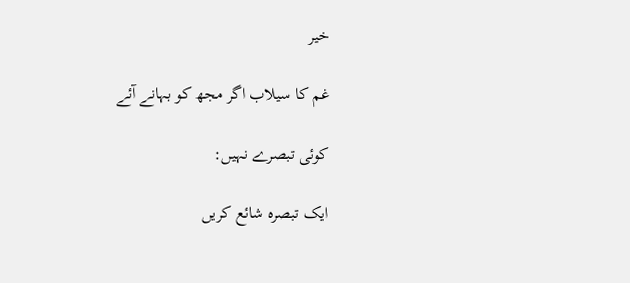خیر

غم کا سیلاب اگر مجھ کو بہانے آئے

کوئی تبصرے نہیں:

ایک تبصرہ شائع کریں